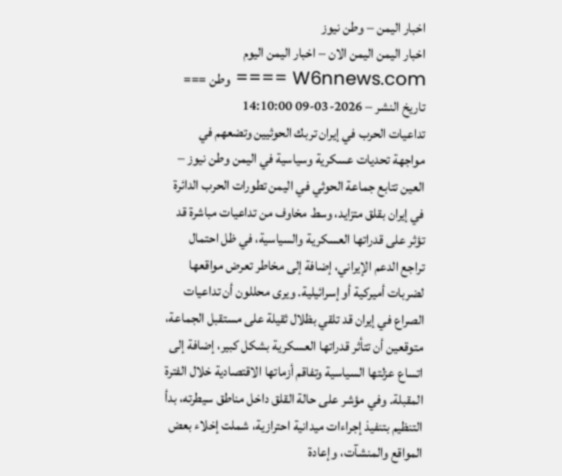اخبار اليمن – وطن نيوز
اخبار اليمن اليمن الان – اخبار اليمن اليوم
W6nnews.com ==== وطن === تاريخ النشر – 2026-03-09 14:10:00
تداعيات الحرب في إيران تربك الحوثيين وتضعهم في مواجهة تحديات عسكرية وسياسية في اليمن وطن نيوز – العين تتابع جماعة الحوثي في اليمن تطورات الحرب الدائرة في إيران بقلق متزايد، وسط مخاوف من تداعيات مباشرة قد تؤثر على قدراتها العسكرية والسياسية، في ظل احتمال تراجع الدعم الإيراني، إضافة إلى مخاطر تعرض مواقعها لضربات أميركية أو إسرائيلية. ويرى محللون أن تداعيات الصراع في إيران قد تلقي بظلال ثقيلة على مستقبل الجماعة، متوقعين أن تتأثر قدراتها العسكرية بشكل كبير، إضافة إلى اتساع عزلتها السياسية وتفاقم أزماتها الاقتصادية خلال الفترة المقبلة. وفي مؤشر على حالة القلق داخل مناطق سيطرته، بدأ التنظيم بتنفيذ إجراءات ميدانية احترازية، شملت إخلاء بعض المواقع والمنشآت، وإعادة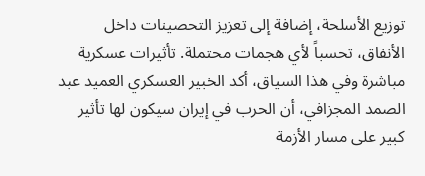توزيع الأسلحة، إضافة إلى تعزيز التحصينات داخل الأنفاق، تحسباً لأي هجمات محتملة. تأثيرات عسكرية مباشرة وفي هذا السياق، أكد الخبير العسكري العميد عبد الصمد المجزافي، أن الحرب في إيران سيكون لها تأثير كبير على مسار الأزمة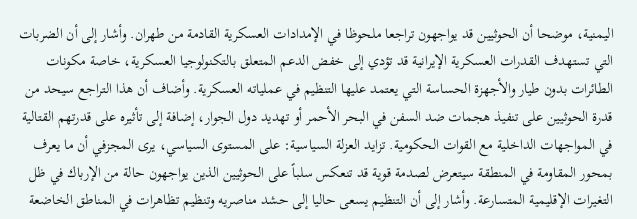اليمنية، موضحا أن الحوثيين قد يواجهون تراجعا ملحوظا في الإمدادات العسكرية القادمة من طهران. وأشار إلى أن الضربات التي تستهدف القدرات العسكرية الإيرانية قد تؤدي إلى خفض الدعم المتعلق بالتكنولوجيا العسكرية، خاصة مكونات الطائرات بدون طيار والأجهزة الحساسة التي يعتمد عليها التنظيم في عملياته العسكرية. وأضاف أن هذا التراجع سيحد من قدرة الحوثيين على تنفيذ هجمات ضد السفن في البحر الأحمر أو تهديد دول الجوار، إضافة إلى تأثيره على قدرتهم القتالية في المواجهات الداخلية مع القوات الحكومية. تزايد العزلة السياسية: على المستوى السياسي، يرى المجزفي أن ما يعرف بمحور المقاومة في المنطقة سيتعرض لصدمة قوية قد تنعكس سلباً على الحوثيين الذين يواجهون حالة من الإرباك في ظل التغيرات الإقليمية المتسارعة. وأشار إلى أن التنظيم يسعى حاليا إلى حشد مناصريه وتنظيم تظاهرات في المناطق الخاضعة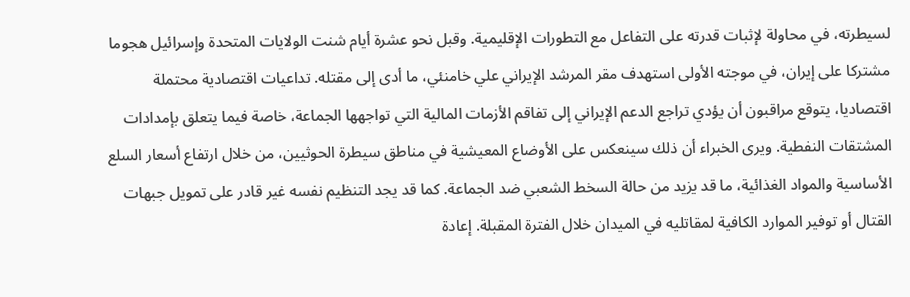لسيطرته، في محاولة لإثبات قدرته على التفاعل مع التطورات الإقليمية. وقبل نحو عشرة أيام شنت الولايات المتحدة وإسرائيل هجوما مشتركا على إيران، في موجته الأولى استهدف مقر المرشد الإيراني علي خامنئي، ما أدى إلى مقتله. تداعيات اقتصادية محتملة اقتصاديا، يتوقع مراقبون أن يؤدي تراجع الدعم الإيراني إلى تفاقم الأزمات المالية التي تواجهها الجماعة، خاصة فيما يتعلق بإمدادات المشتقات النفطية. ويرى الخبراء أن ذلك سينعكس على الأوضاع المعيشية في مناطق سيطرة الحوثيين، من خلال ارتفاع أسعار السلع الأساسية والمواد الغذائية، ما قد يزيد من حالة السخط الشعبي ضد الجماعة. كما قد يجد التنظيم نفسه غير قادر على تمويل جبهات القتال أو توفير الموارد الكافية لمقاتليه في الميدان خلال الفترة المقبلة. إعادة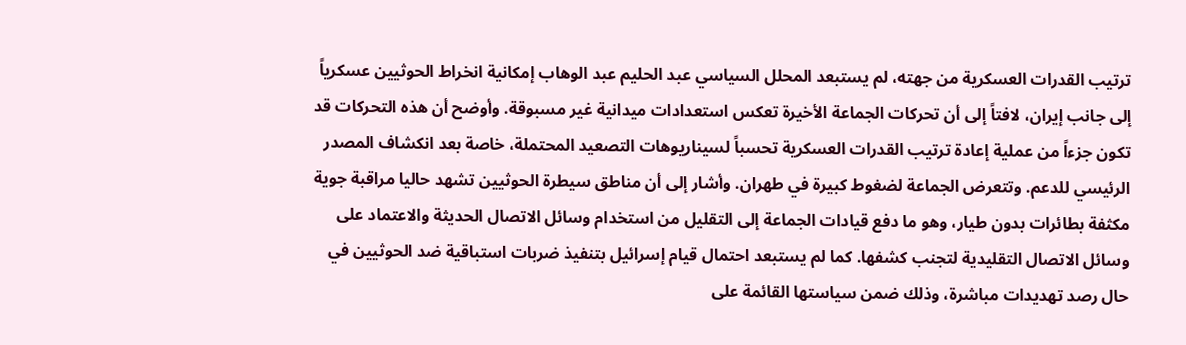ترتيب القدرات العسكرية من جهته، لم يستبعد المحلل السياسي عبد الحليم عبد الوهاب إمكانية انخراط الحوثيين عسكرياً إلى جانب إيران، لافتاً إلى أن تحركات الجماعة الأخيرة تعكس استعدادات ميدانية غير مسبوقة. وأوضح أن هذه التحركات قد تكون جزءاً من عملية إعادة ترتيب القدرات العسكرية تحسباً لسيناريوهات التصعيد المحتملة، خاصة بعد انكشاف المصدر الرئيسي للدعم. وتتعرض الجماعة لضغوط كبيرة في طهران. وأشار إلى أن مناطق سيطرة الحوثيين تشهد حاليا مراقبة جوية مكثفة بطائرات بدون طيار، وهو ما دفع قيادات الجماعة إلى التقليل من استخدام وسائل الاتصال الحديثة والاعتماد على وسائل الاتصال التقليدية لتجنب كشفها. كما لم يستبعد احتمال قيام إسرائيل بتنفيذ ضربات استباقية ضد الحوثيين في حال رصد تهديدات مباشرة، وذلك ضمن سياستها القائمة على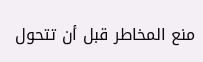منع المخاطر قبل أن تتحول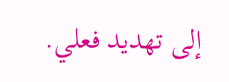إلى تهديد فعلي.